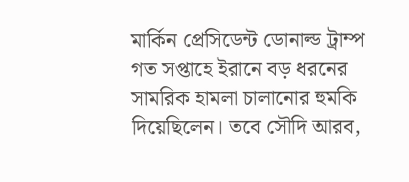মার্কিন প্রেসিডেন্ট ডোনাল্ড ট্রাম্প গত সপ্তাহে ইরানে বড় ধরনের সামরিক হামলা চালানোর হুমকি দিয়েছিলেন। তবে সৌদি আরব,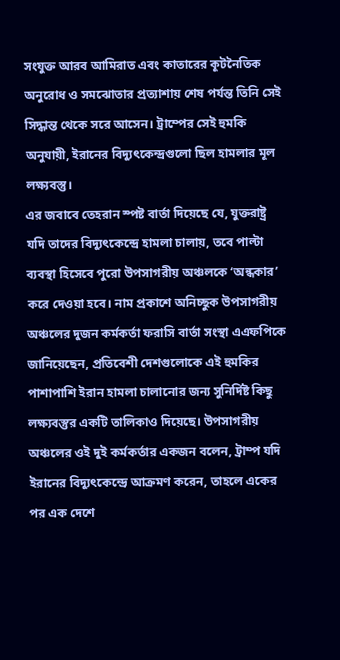সংযুক্ত আরব আমিরাত এবং কাতারের কূটনৈতিক অনুরোধ ও সমঝোতার প্রত্যাশায় শেষ পর্যন্ত তিনি সেই সিদ্ধান্ত থেকে সরে আসেন। ট্রাম্পের সেই হুমকি অনুযায়ী, ইরানের বিদ্যুৎকেন্দ্রগুলো ছিল হামলার মূল লক্ষ্যবস্তু।
এর জবাবে তেহরান স্পষ্ট বার্তা দিয়েছে যে, যুক্তরাষ্ট্র যদি তাদের বিদ্যুৎকেন্দ্রে হামলা চালায়, তবে পাল্টা ব্যবস্থা হিসেবে পুরো উপসাগরীয় অঞ্চলকে ‘অন্ধকার’ করে দেওয়া হবে। নাম প্রকাশে অনিচ্ছুক উপসাগরীয় অঞ্চলের দুজন কর্মকর্তা ফরাসি বার্তা সংস্থা এএফপিকে জানিয়েছেন, প্রতিবেশী দেশগুলোকে এই হুমকির পাশাপাশি ইরান হামলা চালানোর জন্য সুনির্দিষ্ট কিছু লক্ষ্যবস্তুর একটি তালিকাও দিয়েছে। উপসাগরীয় অঞ্চলের ওই দুই কর্মকর্তার একজন বলেন, ট্রাম্প যদি ইরানের বিদ্যুৎকেন্দ্রে আক্রমণ করেন, তাহলে একের পর এক দেশে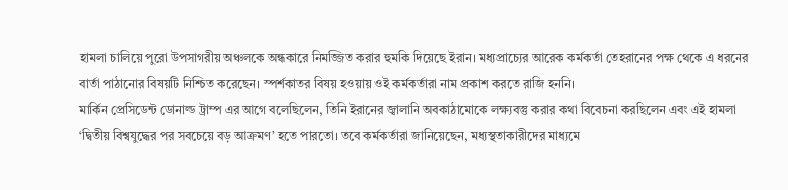হামলা চালিয়ে পুরো উপসাগরীয় অঞ্চলকে অন্ধকারে নিমজ্জিত করার হুমকি দিয়েছে ইরান। মধ্যপ্রাচ্যের আরেক কর্মকর্তা তেহরানের পক্ষ থেকে এ ধরনের বার্তা পাঠানোর বিষয়টি নিশ্চিত করেছেন। স্পর্শকাতর বিষয় হওয়ায় ওই কর্মকর্তারা নাম প্রকাশ করতে রাজি হননি।
মার্কিন প্রেসিডেন্ট ডোনাল্ড ট্রাম্প এর আগে বলেছিলেন, তিনি ইরানের জ্বালানি অবকাঠামোকে লক্ষ্যবস্তু করার কথা বিবেচনা করছিলেন এবং এই হামলা ‘দ্বিতীয় বিশ্বযুদ্ধের পর সবচেয়ে বড় আক্রমণ’ হতে পারতো। তবে কর্মকর্তারা জানিয়েছেন, মধ্যস্থতাকারীদের মাধ্যমে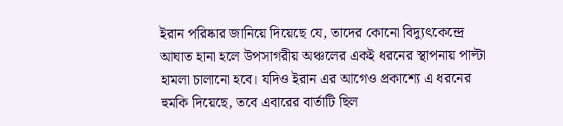ইরান পরিষ্কার জানিয়ে দিয়েছে যে, তাদের কোনো বিদ্যুৎকেন্দ্রে আঘাত হানা হলে উপসাগরীয় অঞ্চলের একই ধরনের স্থাপনায় পাল্টা হামলা চালানো হবে। যদিও ইরান এর আগেও প্রকাশ্যে এ ধরনের হুমকি দিয়েছে, তবে এবারের বার্তাটি ছিল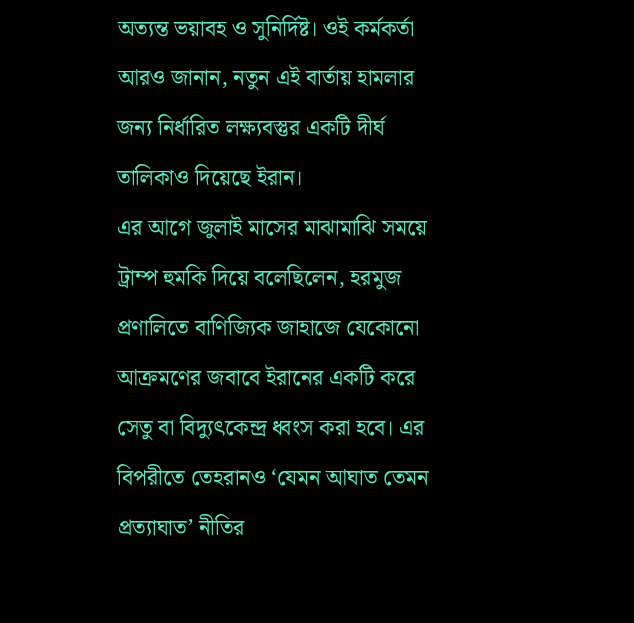অত্যন্ত ভয়াবহ ও সুনির্দিষ্ট। ওই কর্মকর্তা আরও জানান, নতুন এই বার্তায় হামলার জন্য নির্ধারিত লক্ষ্যবস্তুর একটি দীর্ঘ তালিকাও দিয়েছে ইরান।
এর আগে জুলাই মাসের মাঝামাঝি সময়ে ট্রাম্প হুমকি দিয়ে বলেছিলেন, হরমুজ প্রণালিতে বাণিজ্যিক জাহাজে যেকোনো আক্রমণের জবাবে ইরানের একটি করে সেতু বা বিদ্যুৎকেন্দ্র ধ্বংস করা হবে। এর বিপরীতে তেহরানও ‘যেমন আঘাত তেমন প্রত্যাঘাত’ নীতির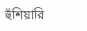হুঁশিয়ারি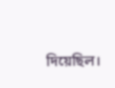দিয়েছিল।